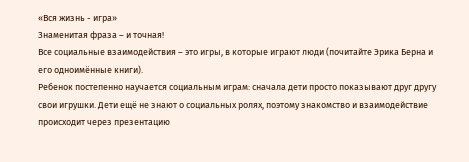«Вся жизнь - игра»
Знаменитая фраза – и точная!
Все социальные взаимодействия – это игры, в которые играют люди (почитайте Эрика Берна и его одноимённые книги).
Ребенок постепенно научается социальным играм: сначала дети просто показывают друг другу свои игрушки. Дети ещё не знают о социальных ролях, поэтому знакомство и взаимодействие происходит через презентацию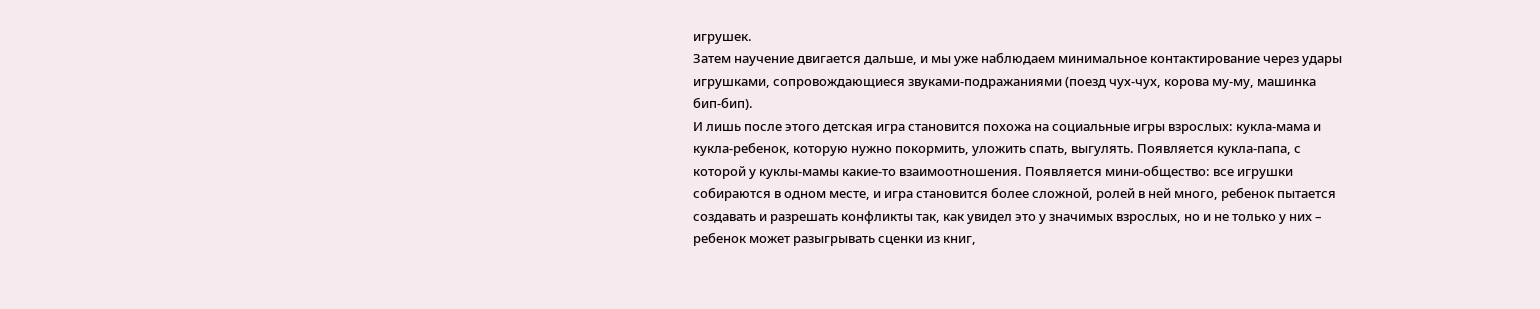игрушек.
Затем научение двигается дальше, и мы уже наблюдаем минимальное контактирование через удары игрушками, сопровождающиеся звуками-подражаниями (поезд чух-чух, корова му-му, машинка бип-бип).
И лишь после этого детская игра становится похожа на социальные игры взрослых: кукла-мама и кукла-ребенок, которую нужно покормить, уложить спать, выгулять. Появляется кукла-папа, с которой у куклы-мамы какие-то взаимоотношения. Появляется мини-общество: все игрушки собираются в одном месте, и игра становится более сложной, ролей в ней много, ребенок пытается создавать и разрешать конфликты так, как увидел это у значимых взрослых, но и не только у них – ребенок может разыгрывать сценки из книг,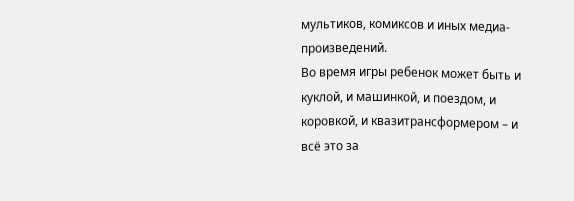мультиков, комиксов и иных медиа-произведений.
Во время игры ребенок может быть и куклой, и машинкой, и поездом, и коровкой, и квазитрансформером – и всё это за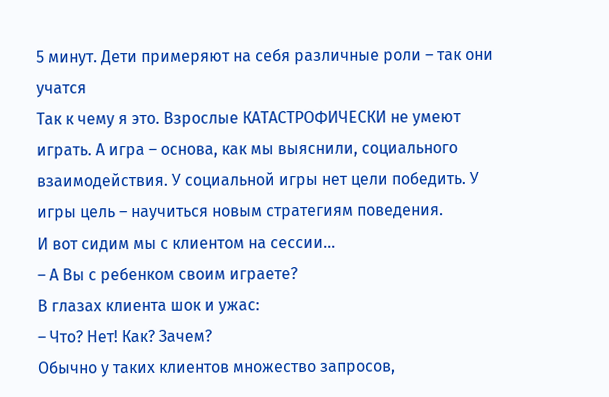5 минут. Дети примеряют на себя различные роли – так они учатся
Так к чему я это. Взрослые КАТАСТРОФИЧЕСКИ не умеют играть. А игра – основа, как мы выяснили, социального взаимодействия. У социальной игры нет цели победить. У игры цель – научиться новым стратегиям поведения.
И вот сидим мы с клиентом на сессии…
– А Вы с ребенком своим играете?
В глазах клиента шок и ужас:
– Что? Нет! Как? Зачем?
Обычно у таких клиентов множество запросов,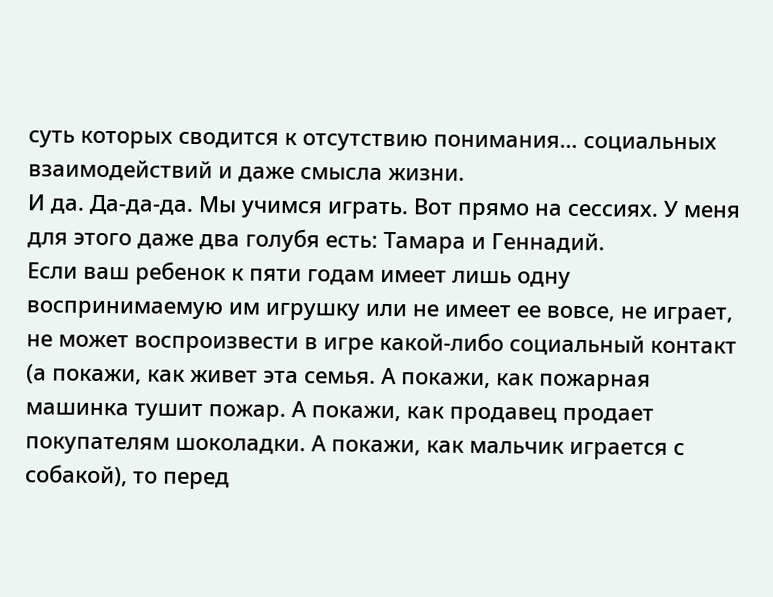суть которых сводится к отсутствию понимания… социальных взаимодействий и даже смысла жизни.
И да. Да-да-да. Мы учимся играть. Вот прямо на сессиях. У меня для этого даже два голубя есть: Тамара и Геннадий.
Если ваш ребенок к пяти годам имеет лишь одну воспринимаемую им игрушку или не имеет ее вовсе, не играет, не может воспроизвести в игре какой-либо социальный контакт (а покажи, как живет эта семья. А покажи, как пожарная машинка тушит пожар. А покажи, как продавец продает покупателям шоколадки. А покажи, как мальчик играется с собакой), то перед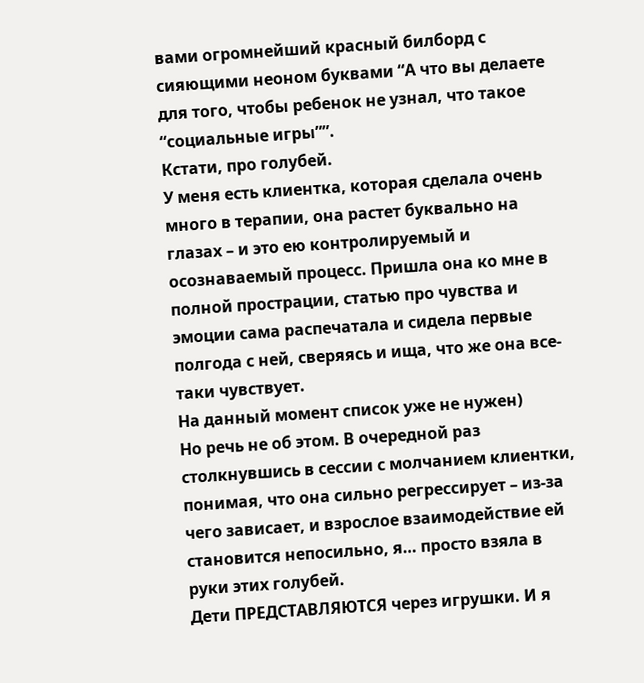вами огромнейший красный билборд с сияющими неоном буквами “А что вы делаете для того, чтобы ребенок не узнал, что такое “социальные игры””.
Кстати, про голубей.
У меня есть клиентка, которая сделала очень много в терапии, она растет буквально на глазах – и это ею контролируемый и осознаваемый процесс. Пришла она ко мне в полной прострации, статью про чувства и эмоции сама распечатала и сидела первые полгода с ней, сверяясь и ища, что же она все-таки чувствует.
На данный момент список уже не нужен)
Но речь не об этом. В очередной раз столкнувшись в сессии с молчанием клиентки, понимая, что она сильно регрессирует – из-за чего зависает, и взрослое взаимодействие ей становится непосильно, я… просто взяла в руки этих голубей.
Дети ПРЕДСТАВЛЯЮТСЯ через игрушки. И я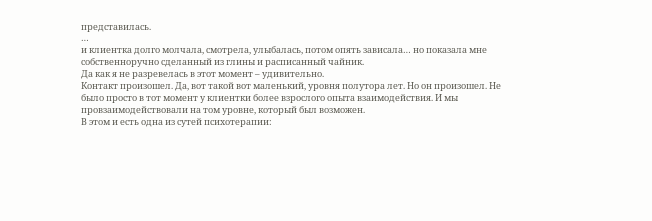представилась.
…
и клиентка долго молчала, смотрела, улыбалась, потом опять зависала… но показала мне собственноручно сделанный из глины и расписанный чайник.
Да как я не разревелась в этот момент – удивительно.
Контакт произошел. Да, вот такой вот маленький, уровня полутора лет. Но он произошел. Не было просто в тот момент у клиентки более взрослого опыта взаимодействия. И мы провзаимодействовали на том уровне, который был возможен.
В этом и есть одна из сутей психотерапии: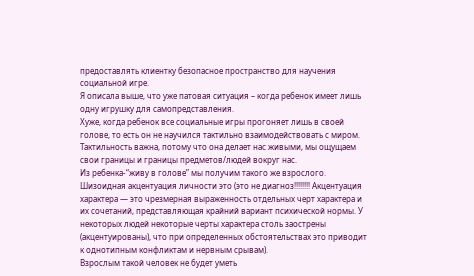предоставлять клиентку безопасное пространство для научения социальной игре.
Я описала выше, что уже патовая ситуация – когда ребенок имеет лишь одну игрушку для самопредставления.
Хуже, когда ребенок все социальные игры прогоняет лишь в своей голове, то есть он не научился тактильно взаимодействовать с миром. Тактильность важна, потому что она делает нас живыми, мы ощущаем свои границы и границы предметов/людей вокруг нас.
Из ребенка-“живу в голове” мы получим такого же взрослого. Шизоидная акцентуация личности это (это не диагноз!!!!!!!! Акцентуация характера — это чрезмерная выраженность отдельных черт характера и их сочетаний, представляющая крайний вариант психической нормы. У некоторых людей некоторые черты характера столь заострены (акцентуированы), что при определенных обстоятельствах это приводит к однотипным конфликтам и нервным срывам).
Взрослым такой человек не будет уметь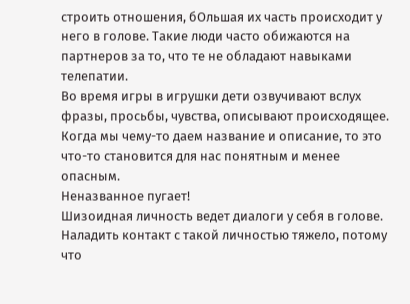строить отношения, бОльшая их часть происходит у него в голове. Такие люди часто обижаются на партнеров за то, что те не обладают навыками телепатии.
Во время игры в игрушки дети озвучивают вслух фразы, просьбы, чувства, описывают происходящее. Когда мы чему-то даем название и описание, то это что-то становится для нас понятным и менее опасным.
Неназванное пугает!
Шизоидная личность ведет диалоги у себя в голове. Наладить контакт с такой личностью тяжело, потому что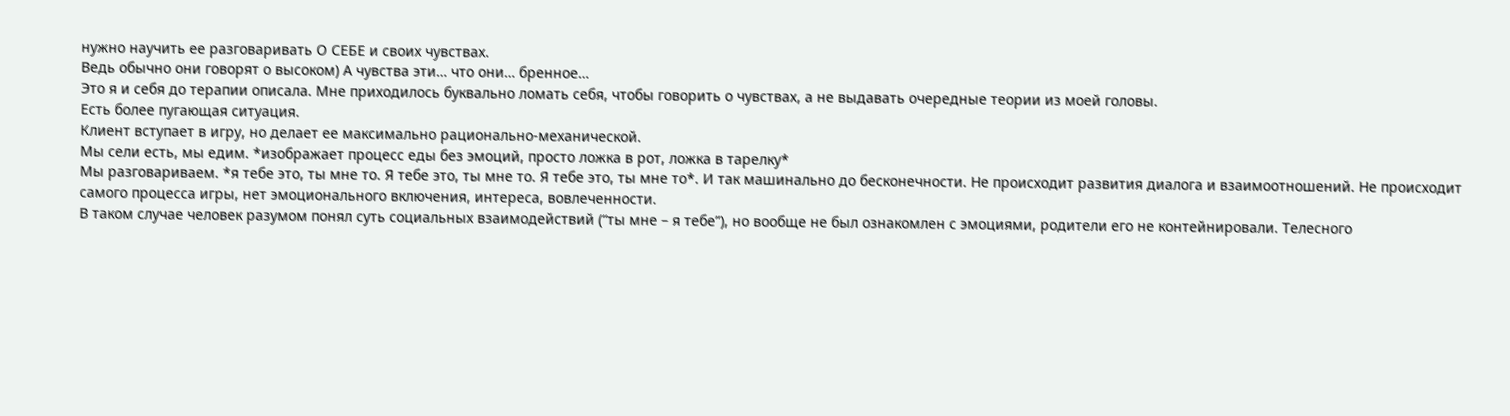нужно научить ее разговаривать О СЕБЕ и своих чувствах.
Ведь обычно они говорят о высоком) А чувства эти… что они… бренное…
Это я и себя до терапии описала. Мне приходилось буквально ломать себя, чтобы говорить о чувствах, а не выдавать очередные теории из моей головы.
Есть более пугающая ситуация.
Клиент вступает в игру, но делает ее максимально рационально-механической.
Мы сели есть, мы едим. *изображает процесс еды без эмоций, просто ложка в рот, ложка в тарелку*
Мы разговариваем. *я тебе это, ты мне то. Я тебе это, ты мне то. Я тебе это, ты мне то*. И так машинально до бесконечности. Не происходит развития диалога и взаимоотношений. Не происходит самого процесса игры, нет эмоционального включения, интереса, вовлеченности.
В таком случае человек разумом понял суть социальных взаимодействий (“ты мне – я тебе”), но вообще не был ознакомлен с эмоциями, родители его не контейнировали. Телесного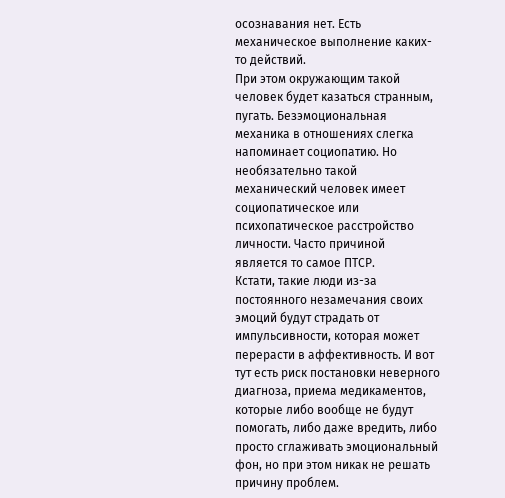осознавания нет. Есть механическое выполнение каких-то действий.
При этом окружающим такой человек будет казаться странным, пугать. Безэмоциональная механика в отношениях слегка напоминает социопатию. Но необязательно такой механический человек имеет социопатическое или психопатическое расстройство личности. Часто причиной является то самое ПТСР.
Кстати, такие люди из-за постоянного незамечания своих эмоций будут страдать от импульсивности, которая может перерасти в аффективность. И вот тут есть риск постановки неверного диагноза, приема медикаментов, которые либо вообще не будут помогать, либо даже вредить, либо просто сглаживать эмоциональный фон, но при этом никак не решать причину проблем.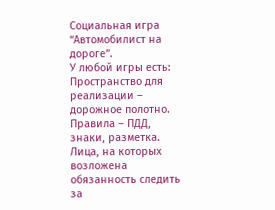Социальная игра “Автомобилист на дороге”.
У любой игры есть:
Пространство для реализации – дорожное полотно.
Правила – ПДД, знаки, разметка.
Лица, на которых возложена обязанность следить за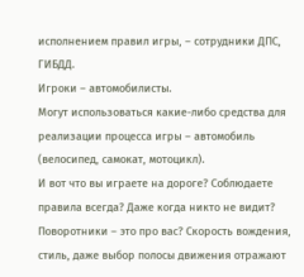исполнением правил игры, – сотрудники ДПС, ГИБДД.
Игроки – автомобилисты.
Могут использоваться какие-либо средства для реализации процесса игры – автомобиль (велосипед, самокат, мотоцикл).
И вот что вы играете на дороге? Соблюдаете правила всегда? Даже когда никто не видит? Поворотники – это про вас? Скорость вождения, стиль, даже выбор полосы движения отражают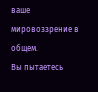ваше мировоззрение в общем.
Вы пытаетесь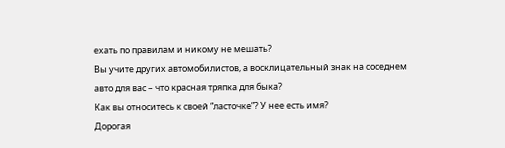ехать по правилам и никому не мешать?
Вы учите других автомобилистов, а восклицательный знак на соседнем авто для вас – что красная тряпка для быка?
Как вы относитесь к своей “ласточке”? У нее есть имя?
Дорогая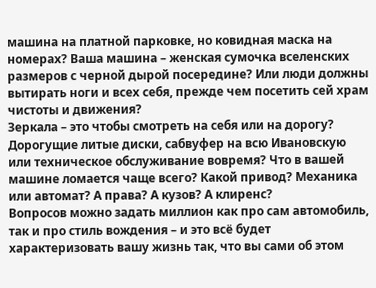машина на платной парковке, но ковидная маска на номерах? Ваша машина – женская сумочка вселенских размеров с черной дырой посередине? Или люди должны вытирать ноги и всех себя, прежде чем посетить сей храм чистоты и движения?
Зеркала – это чтобы смотреть на себя или на дорогу? Дорогущие литые диски, сабвуфер на всю Ивановскую или техническое обслуживание вовремя? Что в вашей машине ломается чаще всего? Какой привод? Механика или автомат? А права? А кузов? А клиренс?
Вопросов можно задать миллион как про сам автомобиль, так и про стиль вождения – и это всё будет характеризовать вашу жизнь так, что вы сами об этом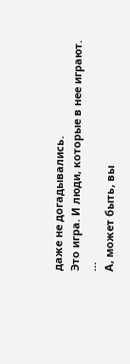даже не догадывались.
Это игра. И люди, которые в нее играют.
…
А, может быть, вы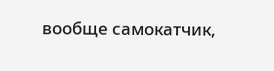вообще самокатчик,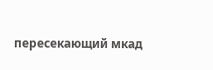пересекающий мкад